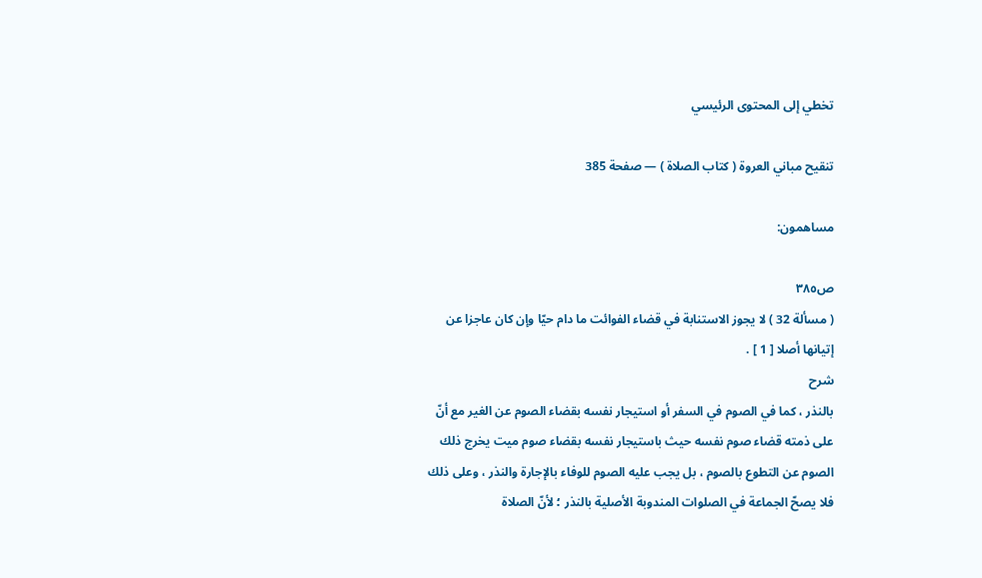تخطي إلى المحتوى الرئيسي

تنقيح مباني العروة ( كتاب الصلاة ) — صفحة 385

مساهمون:

ص٣٨٥
( مسألة 32 ) لا يجوز الاستنابة في قضاء الفوائت ما دام حيّا وإن كان عاجزا عن إتيانها أصلا [ 1 ] .
شرح
بالنذر ، كما في الصوم في السفر أو استيجار نفسه بقضاء الصوم عن الغير مع أنّ على ذمته قضاء صوم نفسه حيث باستيجار نفسه بقضاء صوم ميت يخرج ذلك الصوم عن التطوع بالصوم ، بل يجب عليه الصوم للوفاء بالإجارة والنذر ، وعلى ذلك فلا يصحّ الجماعة في الصلوات المندوبة الأصلية بالنذر ؛ لأنّ الصلاة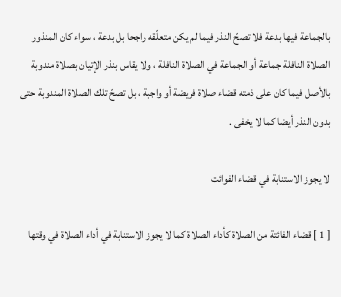بالجماعة فيها بدعة فلا تصحّ النذر فيما لم يكن متعلّقه راجحا بل بدعة ، سواء كان المنذور الصلاة النافلة جماعة أو الجماعة في الصلاة النافلة ، ولا يقاس بنذر الإتيان بصلاة مندوبة بالأصل فيما كان على ذمته قضاء صلاة فريضة أو واجبة ، بل تصحّ تلك الصلاة المندوبة حتى بدون النذر أيضا كما لا يخفى .

لا يجوز الاستنابة في قضاء الفوائت

[ 1 ] قضاء الفائتة من الصلاة كأداء الصلاة كما لا يجوز الاستنابة في أداء الصلاة في وقتها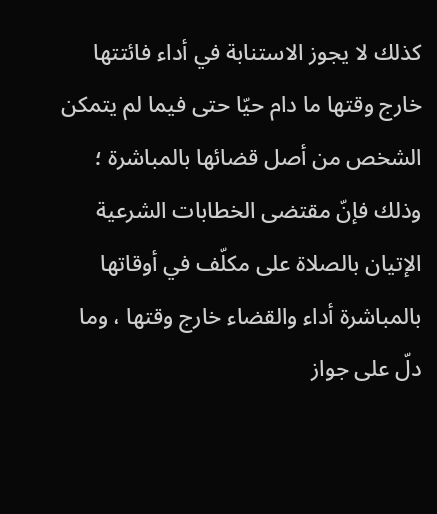كذلك لا يجوز الاستنابة في أداء فائتتها خارج وقتها ما دام حيّا حتى فيما لم يتمكن الشخص من أصل قضائها بالمباشرة ؛ وذلك فإنّ مقتضى الخطابات الشرعية الإتيان بالصلاة على مكلّف في أوقاتها بالمباشرة أداء والقضاء خارج وقتها ، وما دلّ على جواز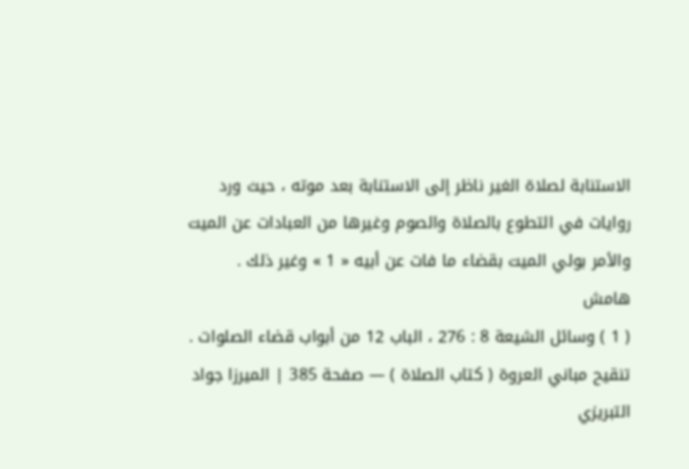الاستنابة لصلاة الغير ناظر إلى الاستنابة بعد موته ، حيث ورد روايات في التطوع بالصلاة والصوم وغيرها من العبادات عن الميت والأمر بولي الميت بقضاء ما فات عن أبيه « 1 » وغير ذلك .
هامش
( 1 ) وسائل الشيعة 8 : 276 ، الباب 12 من أبواب قضاء الصلوات .
تنقيح مباني العروة ( كتاب الصلاة ) — صفحة 385 | الميرزا جواد التبريزي